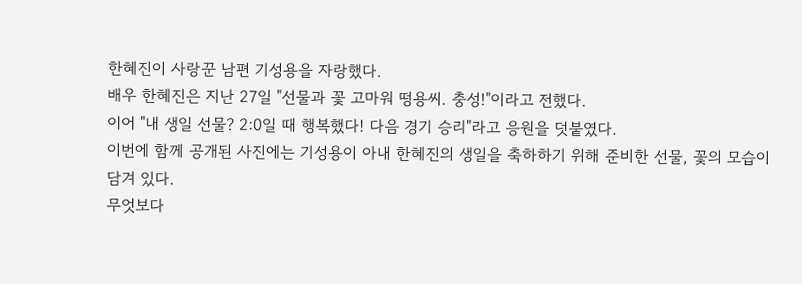한혜진이 사랑꾼 남편 기성용을 자랑했다.
배우 한혜진은 지난 27일 "선물과 꽃 고마워 떵용씨. 충성!"이라고 전했다.
이어 "내 생일 선물? 2:0일 때 행복했다! 다음 경기 승리"라고 응원을 덧붙였다.
이번에 함께 공개된 사진에는 기성용이 아내 한혜진의 생일을 축하하기 위해 준비한 선물, 꽃의 모습이 담겨 있다.
무엇보다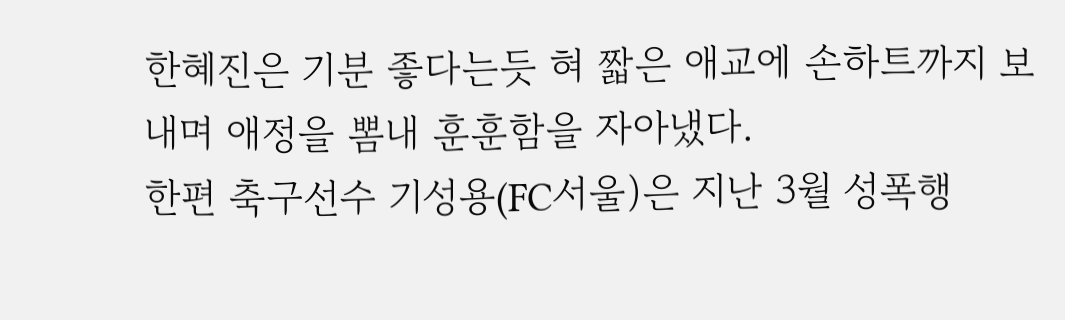한혜진은 기분 좋다는듯 혀 짧은 애교에 손하트까지 보내며 애정을 뽐내 훈훈함을 자아냈다.
한편 축구선수 기성용(FC서울)은 지난 3월 성폭행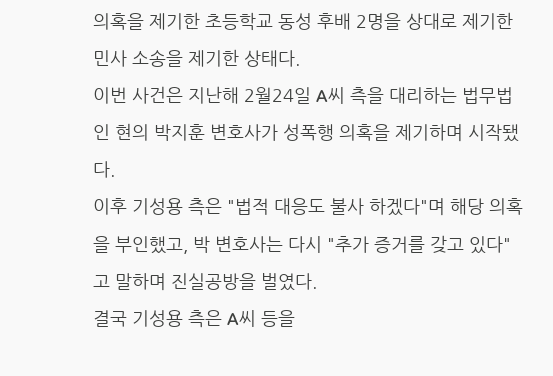의혹을 제기한 초등학교 동성 후배 2명을 상대로 제기한 민사 소송을 제기한 상태다.
이번 사건은 지난해 2월24일 A씨 측을 대리하는 법무법인 현의 박지훈 변호사가 성폭행 의혹을 제기하며 시작됐다.
이후 기성용 측은 "법적 대응도 불사 하겠다"며 해당 의혹을 부인했고, 박 변호사는 다시 "추가 증거를 갖고 있다"고 말하며 진실공방을 벌였다.
결국 기성용 측은 A씨 등을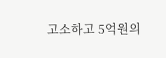고소하고 5억원의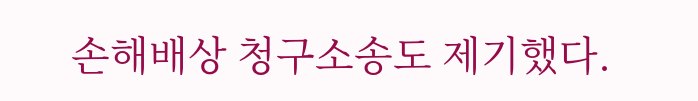손해배상 청구소송도 제기했다.